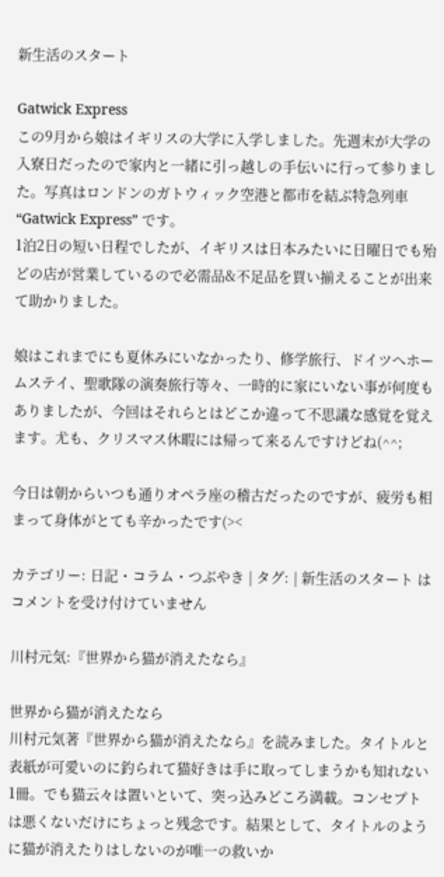新生活のスタート

Gatwick Express
この9月から娘はイギリスの大学に入学しました。先週末が大学の入寮日だったので家内と一緒に引っ越しの手伝いに行って参りました。写真はロンドンのガトウィック空港と都市を結ぶ特急列車 “Gatwick Express” です。
1泊2日の短い日程でしたが、イギリスは日本みたいに日曜日でも殆どの店が営業しているので必需品&不足品を買い揃えることが出来て助かりました。

娘はこれまでにも夏休みにいなかったり、修学旅行、ドイツへホームステイ、聖歌隊の演奏旅行等々、一時的に家にいない事が何度もありましたが、今回はそれらとはどこか違って不思議な感覚を覚えます。尤も、クリスマス休暇には帰って来るんですけどね(^^;

今日は朝からいつも通りオペラ座の稽古だったのですが、疲労も相まって身体がとても辛かったです(><

カテゴリー: 日記・コラム・つぶやき | タグ: | 新生活のスタート はコメントを受け付けていません

川村元気:『世界から猫が消えたなら』

世界から猫が消えたなら
川村元気著『世界から猫が消えたなら』を読みました。タイトルと表紙が可愛いのに釣られて猫好きは手に取ってしまうかも知れない1冊。でも猫云々は置いといて、突っ込みどころ満載。コンセプトは悪くないだけにちょっと残念です。結果として、タイトルのように猫が消えたりはしないのが唯一の救いか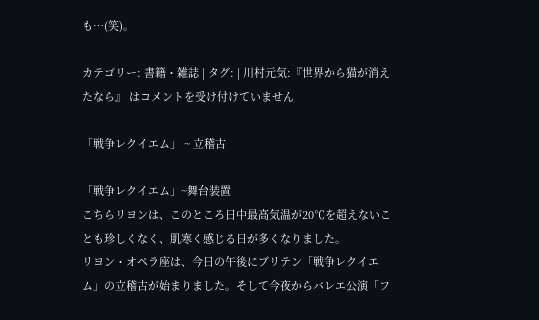も…(笑)。

カテゴリー: 書籍・雑誌 | タグ: | 川村元気:『世界から猫が消えたなら』 はコメントを受け付けていません

「戦争レクイエム」 ~ 立稽古

「戦争レクイエム」~舞台装置
こちらリヨンは、このところ日中最高気温が20℃を超えないことも珍しくなく、肌寒く感じる日が多くなりました。
リヨン・オペラ座は、今日の午後にブリテン「戦争レクイエム」の立稽古が始まりました。そして今夜からバレエ公演「フ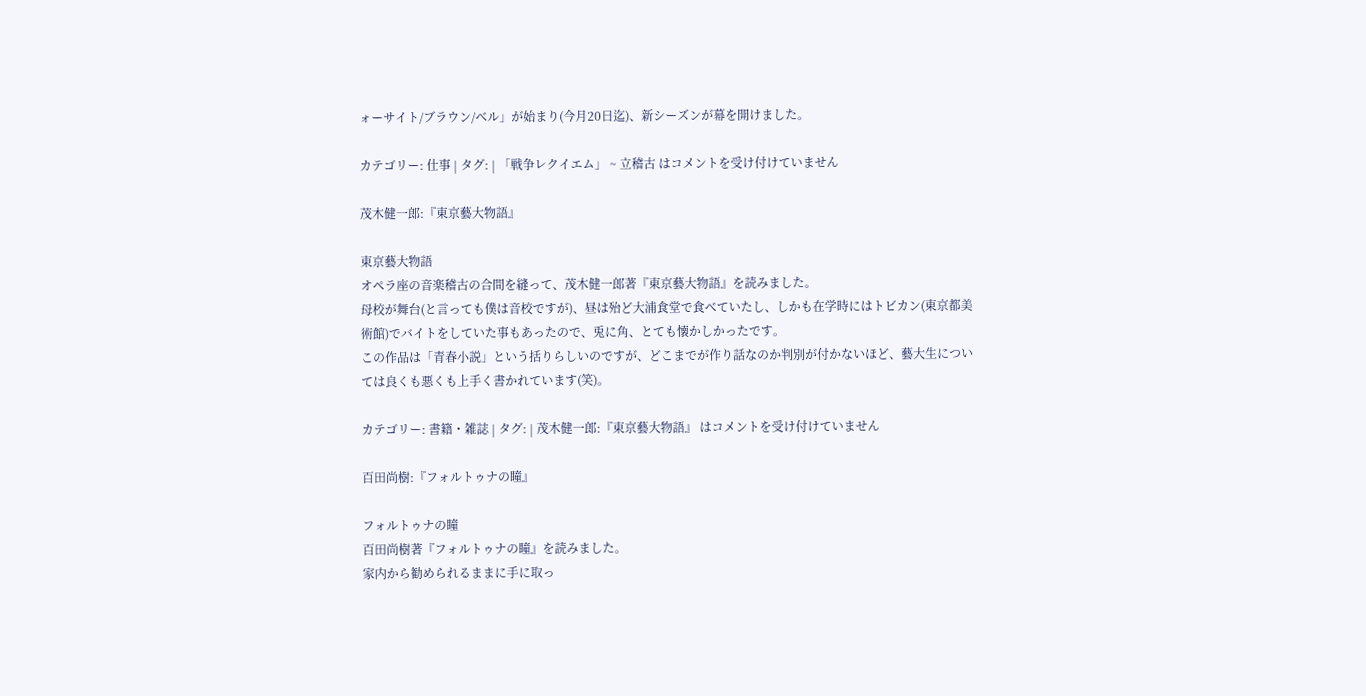ォーサイト/ブラウン/ベル」が始まり(今月20日迄)、新シーズンが幕を開けました。

カテゴリー: 仕事 | タグ: | 「戦争レクイエム」 ~ 立稽古 はコメントを受け付けていません

茂木健一郎:『東京藝大物語』

東京藝大物語
オペラ座の音楽稽古の合間を縫って、茂木健一郎著『東京藝大物語』を読みました。
母校が舞台(と言っても僕は音校ですが)、昼は殆ど大浦食堂で食べていたし、しかも在学時にはトビカン(東京都美術館)でバイトをしていた事もあったので、兎に角、とても懐かしかったです。
この作品は「青春小説」という括りらしいのですが、どこまでが作り話なのか判別が付かないほど、藝大生については良くも悪くも上手く書かれています(笑)。

カテゴリー: 書籍・雑誌 | タグ: | 茂木健一郎:『東京藝大物語』 はコメントを受け付けていません

百田尚樹:『フォルトゥナの瞳』

フォルトゥナの瞳
百田尚樹著『フォルトゥナの瞳』を読みました。
家内から勧められるままに手に取っ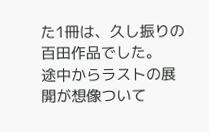た1冊は、久し振りの百田作品でした。
途中からラストの展開が想像ついて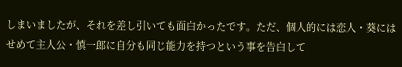しまいましたが、それを差し引いても面白かったです。ただ、個人的には恋人・葵にはせめて主人公・慎一郎に自分も同じ能力を持つという事を告白して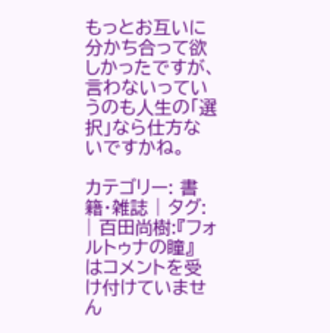もっとお互いに分かち合って欲しかったですが、言わないっていうのも人生の「選択」なら仕方ないですかね。

カテゴリー: 書籍・雑誌 | タグ: | 百田尚樹:『フォルトゥナの瞳』 はコメントを受け付けていません